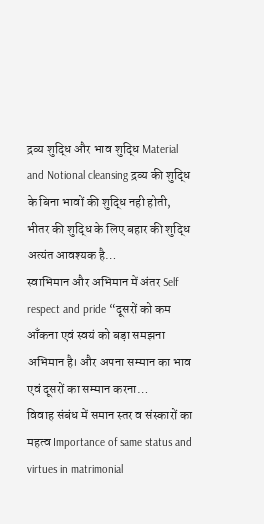द्रव्य शुद्धि और भाव शुद्धि Material and Notional cleansing द्रव्य की शुद्धि के बिना भावों की शुद्धि नही होती, भीतर की शुद्धि के लिए बहार की शुद्धि अत्यंत आवश्यक है…
स्वाभिमान और अभिमान में अंतर Self respect and pride “दूसरों को कम आँकना एवं स्वयं को बड़ा समझना अभिमान है। और अपना सम्मान का भाव एवं दूसरों का सम्मान करना…
विवाह संबंध में समान स्तर व संस्कारों का महत्व Importance of same status and virtues in matrimonial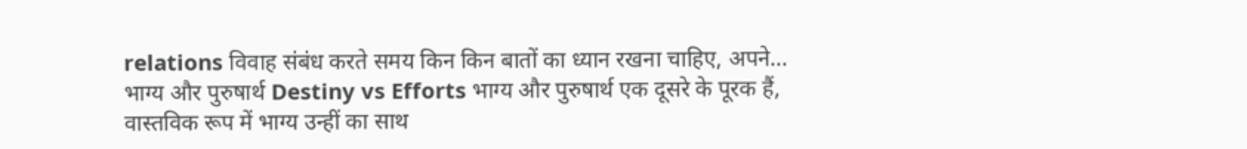relations विवाह संबंध करते समय किन किन बातों का ध्यान रखना चाहिए, अपने…
भाग्य और पुरुषार्थ Destiny vs Efforts भाग्य और पुरुषार्थ एक दूसरे के पूरक हैं, वास्तविक रूप में भाग्य उन्हीं का साथ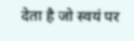देता है जो स्वयं पर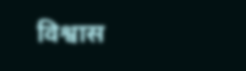विश्वास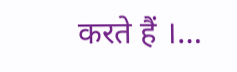करते हैं ।…